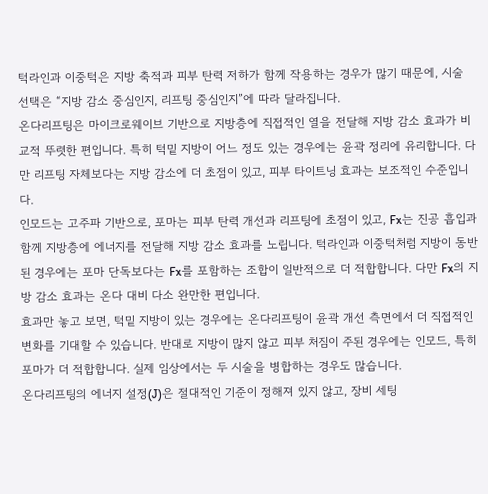턱라인과 이중턱은 지방 축적과 피부 탄력 저하가 함께 작용하는 경우가 많기 때문에, 시술 선택은 “지방 감소 중심인지, 리프팅 중심인지”에 따라 달라집니다.
온다리프팅은 마이크로웨이브 기반으로 지방층에 직접적인 열을 전달해 지방 감소 효과가 비교적 뚜렷한 편입니다. 특히 턱밑 지방이 어느 정도 있는 경우에는 윤곽 정리에 유리합니다. 다만 리프팅 자체보다는 지방 감소에 더 초점이 있고, 피부 타이트닝 효과는 보조적인 수준입니다.
인모드는 고주파 기반으로, 포마는 피부 탄력 개선과 리프팅에 초점이 있고, Fx는 진공 흡입과 함께 지방층에 에너지를 전달해 지방 감소 효과를 노립니다. 턱라인과 이중턱처럼 지방이 동반된 경우에는 포마 단독보다는 Fx를 포함하는 조합이 일반적으로 더 적합합니다. 다만 Fx의 지방 감소 효과는 온다 대비 다소 완만한 편입니다.
효과만 놓고 보면, 턱밑 지방이 있는 경우에는 온다리프팅이 윤곽 개선 측면에서 더 직접적인 변화를 기대할 수 있습니다. 반대로 지방이 많지 않고 피부 처짐이 주된 경우에는 인모드, 특히 포마가 더 적합합니다. 실제 임상에서는 두 시술을 병합하는 경우도 많습니다.
온다리프팅의 에너지 설정(J)은 절대적인 기준이 정해져 있지 않고, 장비 세팅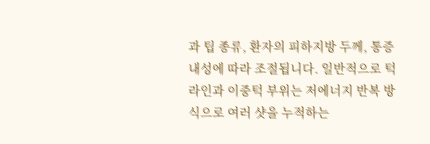과 팁 종류, 환자의 피하지방 두께, 통증 내성에 따라 조절됩니다. 일반적으로 턱라인과 이중턱 부위는 저에너지 반복 방식으로 여러 샷을 누적하는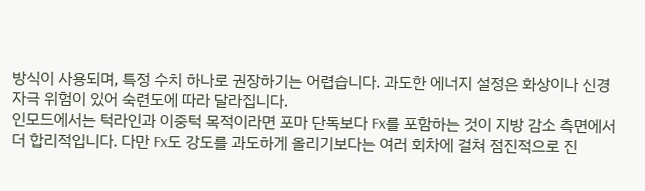방식이 사용되며, 특정 수치 하나로 권장하기는 어렵습니다. 과도한 에너지 설정은 화상이나 신경 자극 위험이 있어 숙련도에 따라 달라집니다.
인모드에서는 턱라인과 이중턱 목적이라면 포마 단독보다 Fx를 포함하는 것이 지방 감소 측면에서 더 합리적입니다. 다만 Fx도 강도를 과도하게 올리기보다는 여러 회차에 걸쳐 점진적으로 진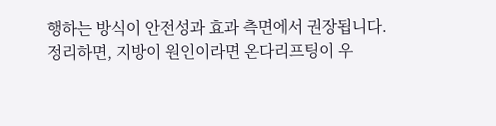행하는 방식이 안전성과 효과 측면에서 권장됩니다.
정리하면, 지방이 원인이라면 온다리프팅이 우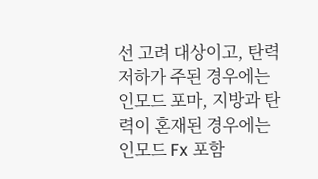선 고려 대상이고, 탄력 저하가 주된 경우에는 인모드 포마, 지방과 탄력이 혼재된 경우에는 인모드 Fx 포함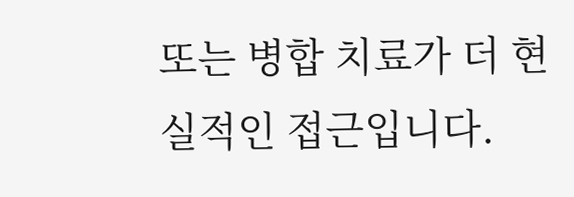또는 병합 치료가 더 현실적인 접근입니다.